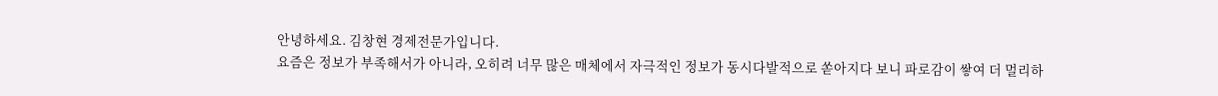안녕하세요. 김창현 경제전문가입니다.
요즘은 정보가 부족해서가 아니라, 오히려 너무 많은 매체에서 자극적인 정보가 동시다발적으로 쏟아지다 보니 파로감이 쌓여 더 멀리하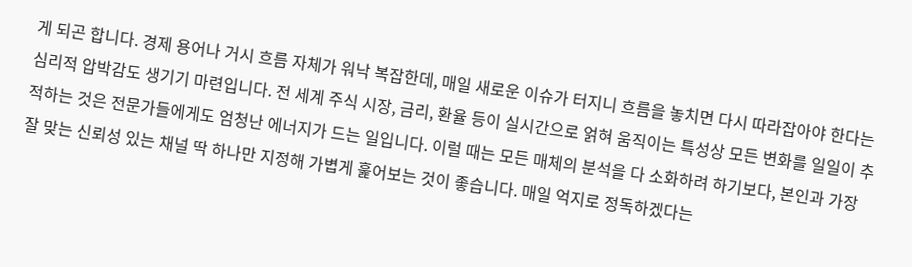게 되곤 합니다. 경제 용어나 거시 흐름 자체가 워낙 복잡한데, 매일 새로운 이슈가 터지니 흐름을 놓치면 다시 따라잡아야 한다는 심리적 압박감도 생기기 마련입니다. 전 세계 주식 시장, 금리, 환율 등이 실시간으로 얽혀 움직이는 특성상 모든 변화를 일일이 추적하는 것은 전문가들에게도 엄청난 에너지가 드는 일입니다. 이럴 때는 모든 매체의 분석을 다 소화하려 하기보다, 본인과 가장 잘 맞는 신뢰성 있는 채널 딱 하나만 지정해 가볍게 훑어보는 것이 좋습니다. 매일 억지로 정독하겠다는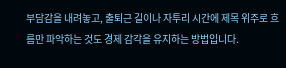부담감을 내려놓고, 출퇴근 길이나 자투리 시간에 제목 위주로 흐름만 파악하는 것도 경제 감각을 유지하는 방법입니다.